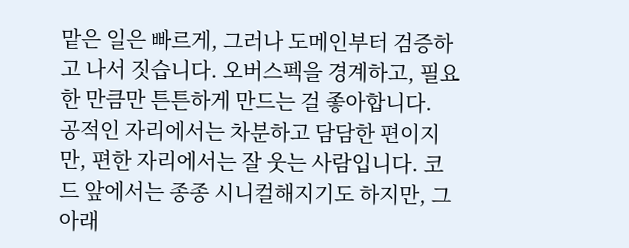맡은 일은 빠르게, 그러나 도메인부터 검증하고 나서 짓습니다. 오버스펙을 경계하고, 필요한 만큼만 튼튼하게 만드는 걸 좋아합니다.
공적인 자리에서는 차분하고 담담한 편이지만, 편한 자리에서는 잘 웃는 사람입니다. 코드 앞에서는 종종 시니컬해지기도 하지만, 그 아래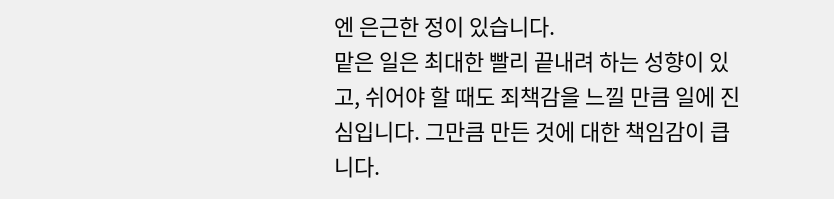엔 은근한 정이 있습니다.
맡은 일은 최대한 빨리 끝내려 하는 성향이 있고, 쉬어야 할 때도 죄책감을 느낄 만큼 일에 진심입니다. 그만큼 만든 것에 대한 책임감이 큽니다.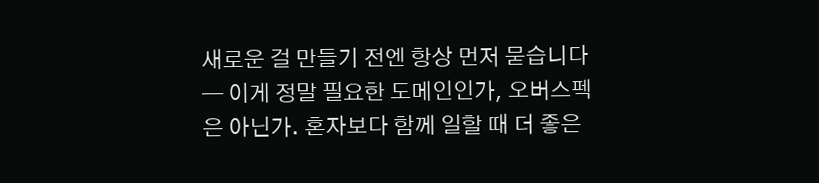새로운 걸 만들기 전엔 항상 먼저 묻습니다 — 이게 정말 필요한 도메인인가, 오버스펙은 아닌가. 혼자보다 함께 일할 때 더 좋은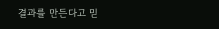결과를 만든다고 믿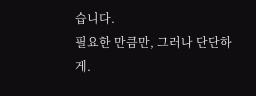습니다.
필요한 만큼만, 그러나 단단하게.